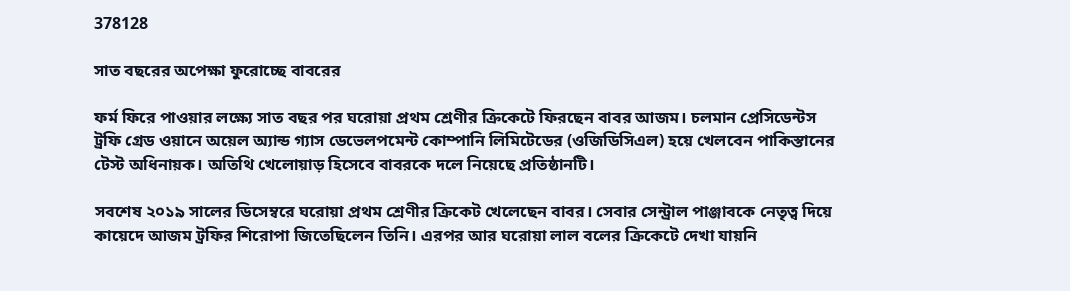378128

সাত বছরের অপেক্ষা ফুরোচ্ছে বাবরের

ফর্ম ফিরে পাওয়ার লক্ষ্যে সাত বছর পর ঘরোয়া প্রথম শ্রেণীর ক্রিকেটে ফিরছেন বাবর আজম। চলমান প্রেসিডেন্টস ট্রফি গ্রেড ওয়ানে অয়েল অ্যান্ড গ্যাস ডেভেলপমেন্ট কোম্পানি লিমিটেডের (ওজিডিসিএল) হয়ে খেলবেন পাকিস্তানের টেস্ট অধিনায়ক। অতিথি খেলোয়াড় হিসেবে বাবরকে দলে নিয়েছে প্রতিষ্ঠানটি।

সবশেষ ২০১৯ সালের ডিসেম্বরে ঘরোয়া প্রথম শ্রেণীর ক্রিকেট খেলেছেন বাবর। সেবার সেন্ট্রাল পাঞ্জাবকে নেতৃত্ব দিয়ে কায়েদে আজম ট্রফির শিরোপা জিতেছিলেন তিনি। এরপর আর ঘরোয়া লাল বলের ক্রিকেটে দেখা যায়নি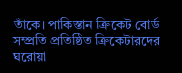তাঁকে। পাকিস্তান ক্রিকেট বোর্ড সম্প্রতি প্রতিষ্ঠিত ক্রিকেটারদের ঘরোয়া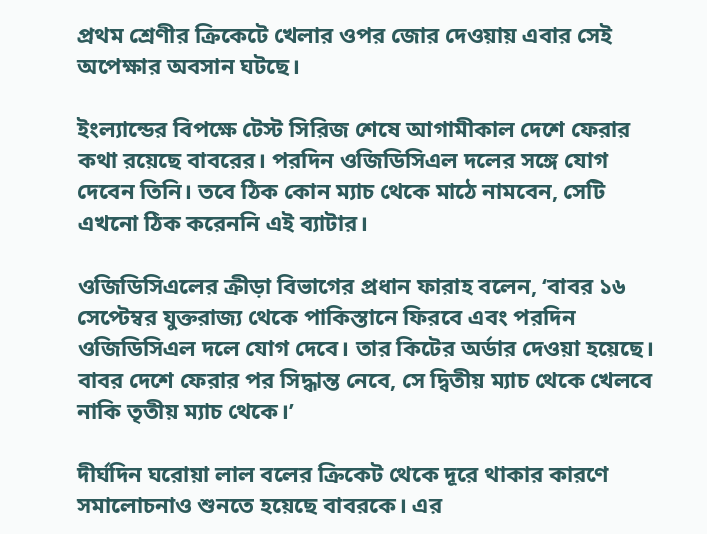প্রথম শ্রেণীর ক্রিকেটে খেলার ওপর জোর দেওয়ায় এবার সেই অপেক্ষার অবসান ঘটছে।

ইংল্যান্ডের বিপক্ষে টেস্ট সিরিজ শেষে আগামীকাল দেশে ফেরার কথা রয়েছে বাবরের। পরদিন ওজিডিসিএল দলের সঙ্গে যোগ দেবেন তিনি। তবে ঠিক কোন ম্যাচ থেকে মাঠে নামবেন, সেটি এখনো ঠিক করেননি এই ব্যাটার।

ওজিডিসিএলের ক্রীড়া বিভাগের প্রধান ফারাহ বলেন, ‘বাবর ১৬ সেপ্টেম্বর যুক্তরাজ্য থেকে পাকিস্তানে ফিরবে এবং পরদিন ওজিডিসিএল দলে যোগ দেবে। তার কিটের অর্ডার দেওয়া হয়েছে। বাবর দেশে ফেরার পর সিদ্ধান্ত নেবে, সে দ্বিতীয় ম্যাচ থেকে খেলবে নাকি তৃতীয় ম্যাচ থেকে।’

দীর্ঘদিন ঘরোয়া লাল বলের ক্রিকেট থেকে দূরে থাকার কারণে সমালোচনাও শুনতে হয়েছে বাবরকে। এর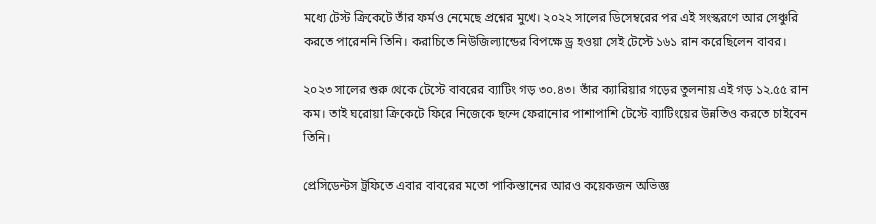মধ্যে টেস্ট ক্রিকেটে তাঁর ফর্মও নেমেছে প্রশ্নের মুখে। ২০২২ সালের ডিসেম্বরের পর এই সংস্করণে আর সেঞ্চুরি করতে পারেননি তিনি। করাচিতে নিউজিল্যান্ডের বিপক্ষে ড্র হওয়া সেই টেস্টে ১৬১ রান করেছিলেন বাবর।

২০২৩ সালের শুরু থেকে টেস্টে বাবরের ব্যাটিং গড় ৩০.৪৩। তাঁর ক্যারিয়ার গড়ের তুলনায় এই গড় ১২.৫৫ রান কম। তাই ঘরোয়া ক্রিকেটে ফিরে নিজেকে ছন্দে ফেরানোর পাশাপাশি টেস্টে ব্যাটিংয়ের উন্নতিও করতে চাইবেন তিনি।

প্রেসিডেন্টস ট্রফিতে এবার বাবরের মতো পাকিস্তানের আরও কয়েকজন অভিজ্ঞ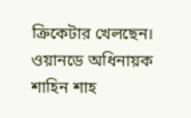ক্রিকেটার খেলছেন। ওয়ানডে অধিনায়ক শাহিন শাহ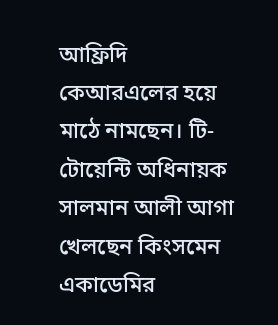আফ্রিদি কেআরএলের হয়ে মাঠে নামছেন। টি-টোয়েন্টি অধিনায়ক সালমান আলী আগা খেলছেন কিংসমেন একাডেমির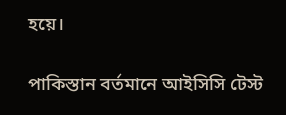হয়ে।

পাকিস্তান বর্তমানে আইসিসি টেস্ট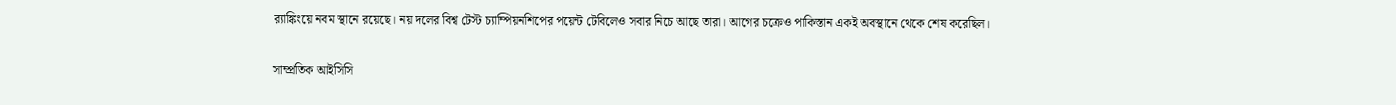র‍্যাঙ্কিংয়ে নবম স্থানে রয়েছে। নয় দলের বিশ্ব টেস্ট চ্যাম্পিয়নশিপের পয়েন্ট টেবিলেও সবার নিচে আছে তারা। আগের চক্রেও পাকিস্তান একই অবস্থানে থেকে শেষ করেছিল।

সাম্প্রতিক আইসিসি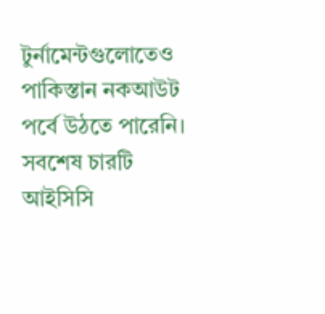টুর্নামেন্টগুলোতেও পাকিস্তান নকআউট পর্বে উঠতে পারেনি। সবশেষ চারটি আইসিসি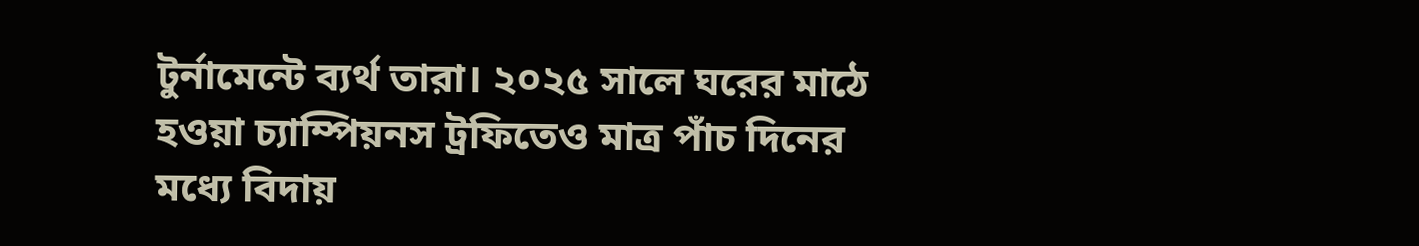টুর্নামেন্টে ব্যর্থ তারা। ২০২৫ সালে ঘরের মাঠে হওয়া চ্যাম্পিয়নস ট্রফিতেও মাত্র পাঁচ দিনের মধ্যে বিদায়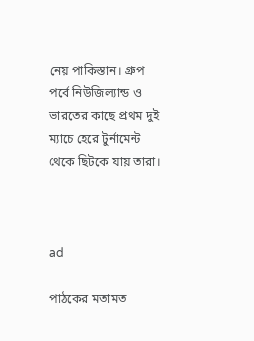নেয় পাকিস্তান। গ্রুপ পর্বে নিউজিল্যান্ড ও ভারতের কাছে প্রথম দুই ম্যাচে হেরে টুর্নামেন্ট থেকে ছিটকে যায় তারা।



ad

পাঠকের মতামত